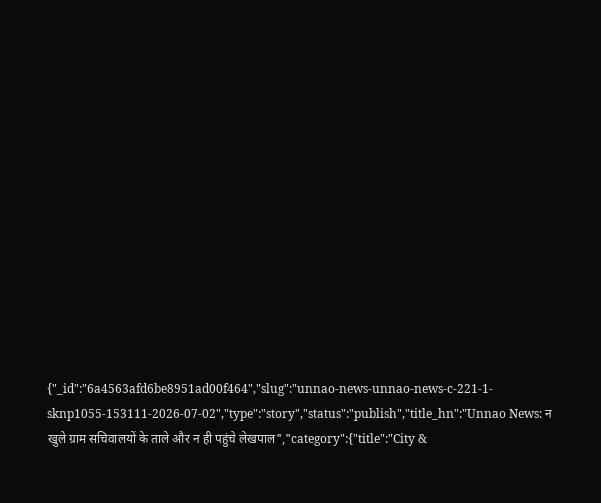{"_id":"6a4563afd6be8951ad00f464","slug":"unnao-news-unnao-news-c-221-1-sknp1055-153111-2026-07-02","type":"story","status":"publish","title_hn":"Unnao News: न खुले ग्राम सचिवालयों के ताले और न ही पहुंचे लेखपाल","category":{"title":"City &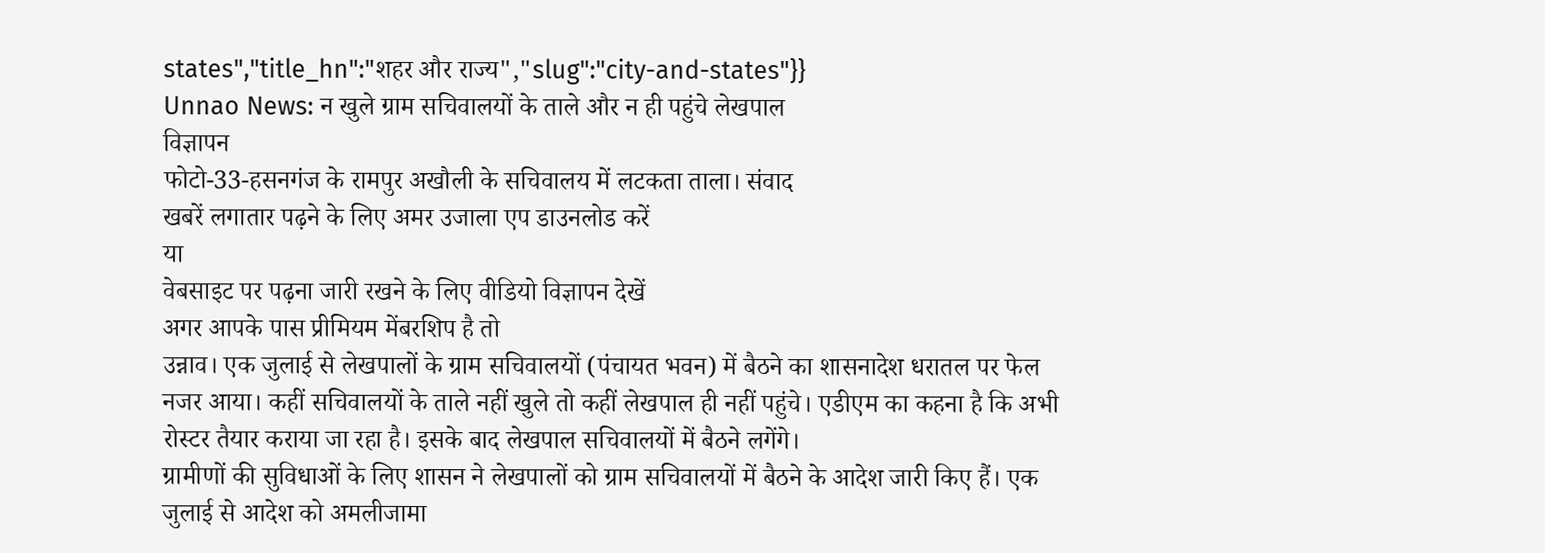states","title_hn":"शहर और राज्य","slug":"city-and-states"}}
Unnao News: न खुले ग्राम सचिवालयों के ताले और न ही पहुंचे लेखपाल
विज्ञापन
फोटो-33-हसनगंज के रामपुर अखौली के सचिवालय में लटकता ताला। संवाद
खबरें लगातार पढ़ने के लिए अमर उजाला एप डाउनलोड करें
या
वेबसाइट पर पढ़ना जारी रखने के लिए वीडियो विज्ञापन देखें
अगर आपके पास प्रीमियम मेंबरशिप है तो
उन्नाव। एक जुलाई से लेखपालों के ग्राम सचिवालयों (पंचायत भवन) में बैठने का शासनादेश धरातल पर फेल नजर आया। कहीं सचिवालयों के ताले नहीं खुले तो कहीं लेखपाल ही नहीं पहुंचे। एडीएम का कहना है कि अभी रोस्टर तैयार कराया जा रहा है। इसके बाद लेखपाल सचिवालयों में बैठने लगेंगे।
ग्रामीणों की सुविधाओं के लिए शासन ने लेखपालों को ग्राम सचिवालयों में बैठने के आदेश जारी किए हैं। एक जुलाई से आदेश को अमलीजामा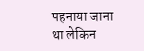पहनाया जाना था लेकिन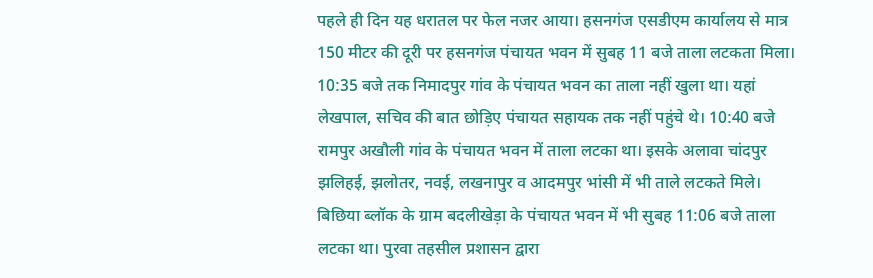पहले ही दिन यह धरातल पर फेल नजर आया। हसनगंज एसडीएम कार्यालय से मात्र 150 मीटर की दूरी पर हसनगंज पंचायत भवन में सुबह 11 बजे ताला लटकता मिला। 10:35 बजे तक निमादपुर गांव के पंचायत भवन का ताला नहीं खुला था। यहां लेखपाल, सचिव की बात छोड़िए पंचायत सहायक तक नहीं पहुंचे थे। 10:40 बजे रामपुर अखौली गांव के पंचायत भवन में ताला लटका था। इसके अलावा चांदपुर झलिहई, झलोतर, नवई, लखनापुर व आदमपुर भांसी में भी ताले लटकते मिले।
बिछिया ब्लॉक के ग्राम बदलीखेड़ा के पंचायत भवन में भी सुबह 11:06 बजे ताला लटका था। पुरवा तहसील प्रशासन द्वारा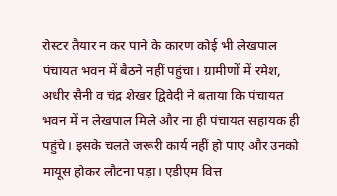रोस्टर तैयार न कर पाने के कारण कोई भी लेखपाल पंचायत भवन में बैठने नहीं पहुंचा। ग्रामीणों में रमेश, अधीर सैनी व चंद्र शेखर द्विवेदी ने बताया कि पंचायत भवन में न लेखपाल मिले और ना ही पंचायत सहायक ही पहुंचे। इसके चलते जरूरी कार्य नहीं हो पाए और उनको मायूस होकर लौटना पड़ा। एडीएम वित्त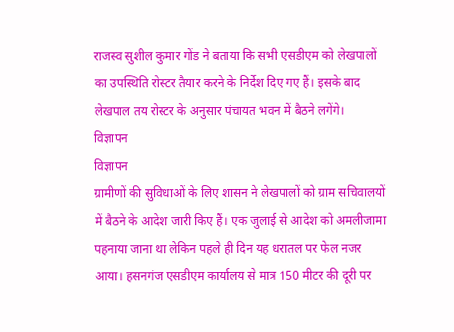राजस्व सुशील कुमार गोंड ने बताया कि सभी एसडीएम को लेखपालों का उपस्थिति रोस्टर तैयार करने के निर्देश दिए गए हैं। इसके बाद लेखपाल तय रोस्टर के अनुसार पंचायत भवन में बैठने लगेंगे।
विज्ञापन
विज्ञापन
ग्रामीणों की सुविधाओं के लिए शासन ने लेखपालों को ग्राम सचिवालयों में बैठने के आदेश जारी किए हैं। एक जुलाई से आदेश को अमलीजामा पहनाया जाना था लेकिन पहले ही दिन यह धरातल पर फेल नजर आया। हसनगंज एसडीएम कार्यालय से मात्र 150 मीटर की दूरी पर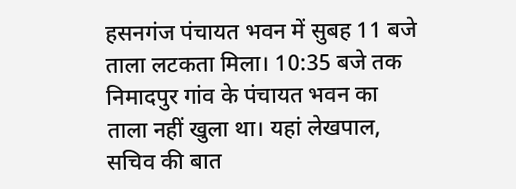हसनगंज पंचायत भवन में सुबह 11 बजे ताला लटकता मिला। 10:35 बजे तक निमादपुर गांव के पंचायत भवन का ताला नहीं खुला था। यहां लेखपाल, सचिव की बात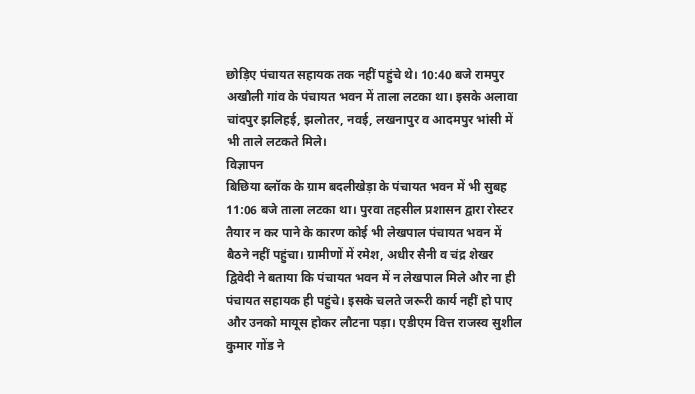छोड़िए पंचायत सहायक तक नहीं पहुंचे थे। 10:40 बजे रामपुर अखौली गांव के पंचायत भवन में ताला लटका था। इसके अलावा चांदपुर झलिहई, झलोतर, नवई, लखनापुर व आदमपुर भांसी में भी ताले लटकते मिले।
विज्ञापन
बिछिया ब्लॉक के ग्राम बदलीखेड़ा के पंचायत भवन में भी सुबह 11:06 बजे ताला लटका था। पुरवा तहसील प्रशासन द्वारा रोस्टर तैयार न कर पाने के कारण कोई भी लेखपाल पंचायत भवन में बैठने नहीं पहुंचा। ग्रामीणों में रमेश, अधीर सैनी व चंद्र शेखर द्विवेदी ने बताया कि पंचायत भवन में न लेखपाल मिले और ना ही पंचायत सहायक ही पहुंचे। इसके चलते जरूरी कार्य नहीं हो पाए और उनको मायूस होकर लौटना पड़ा। एडीएम वित्त राजस्व सुशील कुमार गोंड ने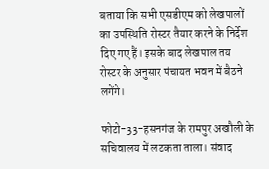बताया कि सभी एसडीएम को लेखपालों का उपस्थिति रोस्टर तैयार करने के निर्देश दिए गए हैं। इसके बाद लेखपाल तय रोस्टर के अनुसार पंचायत भवन में बैठने लगेंगे।

फोटो-33-हसनगंज के रामपुर अखौली के सचिवालय में लटकता ताला। संवाद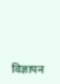विज्ञापन